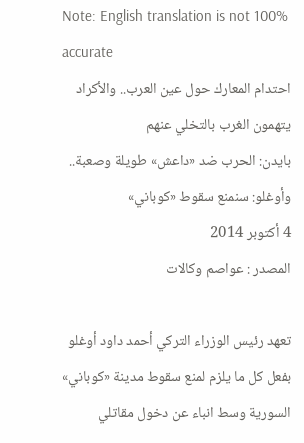Note: English translation is not 100% accurate
احتدام المعارك حول عين العرب.. والأكراد يتهمون الغرب بالتخلي عنهم
بايدن: الحرب ضد «داعش» طويلة وصعبة.. وأوغلو: سنمنع سقوط «كوباني»
4 أكتوبر 2014
المصدر : عواصم وكالات

تعهد رئيس الوزراء التركي أحمد داود أوغلو بفعل كل ما يلزم لمنع سقوط مدينة «كوباني» السورية وسط انباء عن دخول مقاتلي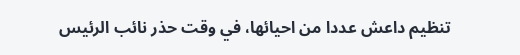تنظيم داعش عددا من احيائها، في وقت حذر نائب الرئيس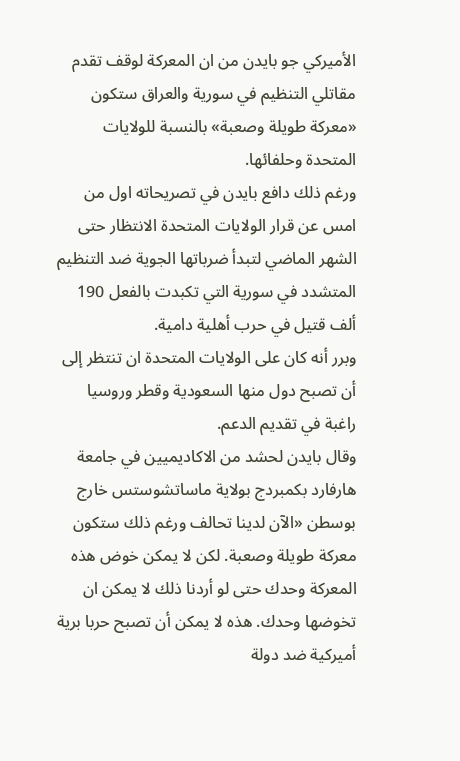الأميركي جو بايدن من ان المعركة لوقف تقدم مقاتلي التنظيم في سورية والعراق ستكون «معركة طويلة وصعبة» بالنسبة للولايات المتحدة وحلفائها.
ورغم ذلك دافع بايدن في تصريحاته اول من امس عن قرار الولايات المتحدة الانتظار حتى الشهر الماضي لتبدأ ضرباتها الجوية ضد التنظيم المتشدد في سورية التي تكبدت بالفعل 190 ألف قتيل في حرب أهلية دامية.
وبرر أنه كان على الولايات المتحدة ان تنتظر إلى أن تصبح دول منها السعودية وقطر وروسيا راغبة في تقديم الدعم.
وقال بايدن لحشد من الاكاديميين في جامعة هارفارد بكمبردج بولاية ماساتشوستس خارج بوسطن «الآن لدينا تحالف ورغم ذلك ستكون معركة طويلة وصعبة. لكن لا يمكن خوض هذه المعركة وحدك حتى لو أردنا ذلك لا يمكن ان تخوضها وحدك. هذه لا يمكن أن تصبح حربا برية أميركية ضد دولة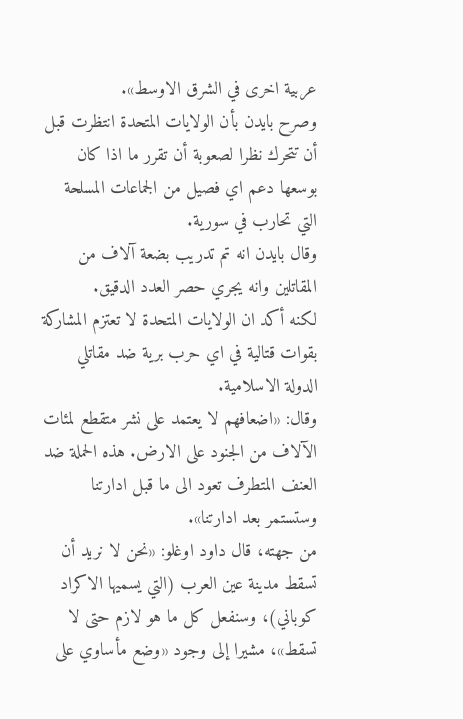عربية اخرى في الشرق الاوسط».
وصرح بايدن بأن الولايات المتحدة انتظرت قبل أن تتحرك نظرا لصعوبة أن تقرر ما اذا كان بوسعها دعم اي فصيل من الجماعات المسلحة التي تحارب في سورية.
وقال بايدن انه تم تدريب بضعة آلاف من المقاتلين وانه يجري حصر العدد الدقيق.
لكنه أكد ان الولايات المتحدة لا تعتزم المشاركة بقوات قتالية في اي حرب برية ضد مقاتلي الدولة الاسلامية.
وقال: «اضعافهم لا يعتمد على نشر متقطع لمئات الآلاف من الجنود على الارض. هذه الحملة ضد العنف المتطرف تعود الى ما قبل ادارتنا وستستمر بعد ادارتنا».
من جهته، قال داود اوغلو: «نحن لا نريد أن تسقط مدينة عين العرب (التي يسميها الاكراد كوباني)، وسنفعل كل ما هو لازم حتى لا تسقط»، مشيرا إلى وجود «وضع مأساوي على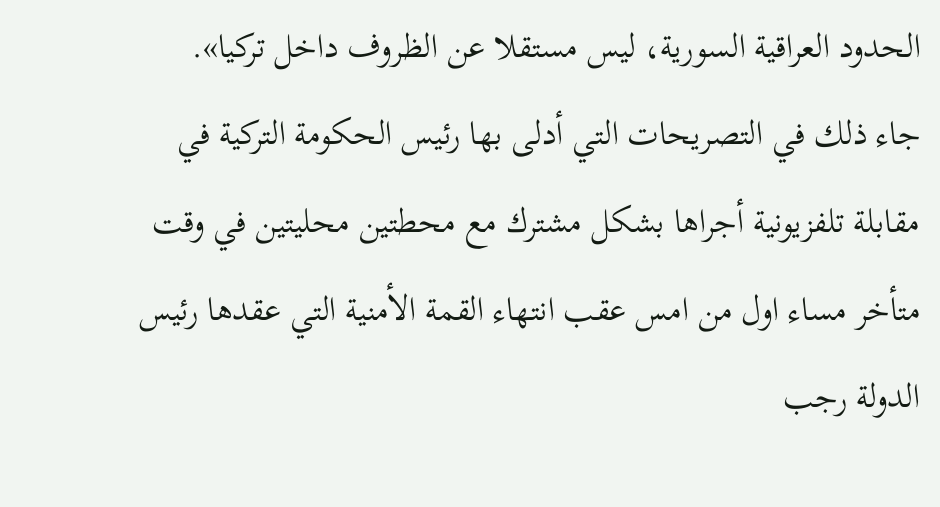الحدود العراقية السورية، ليس مستقلا عن الظروف داخل تركيا».
جاء ذلك في التصريحات التي أدلى بها رئيس الحكومة التركية في مقابلة تلفزيونية أجراها بشكل مشترك مع محطتين محليتين في وقت متأخر مساء اول من امس عقب انتهاء القمة الأمنية التي عقدها رئيس الدولة رجب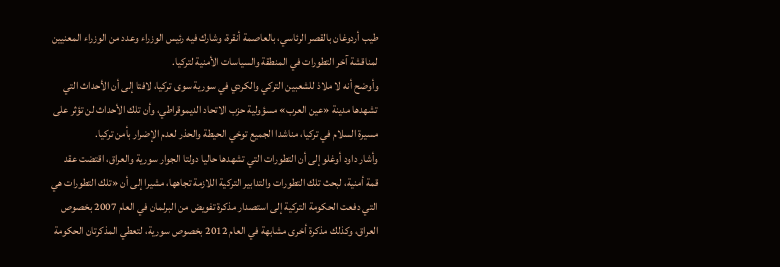طيب أردوغان بالقصر الرئاسي، بالعاصمة أنقرة، وشارك فيه رئيس الوزراء وعدد من الوزراء المعنيين لمناقشة آخر التطورات في المنطقة والسياسات الأمنية لتركيا.
وأوضح أنه لا ملاذ للشعبين التركي والكردي في سورية سوى تركيا، لافتا إلى أن الأحداث التي تشهدها مدينة «عين العرب» مسؤولية حزب الاتحاد الديموقراطي، وأن تلك الأحداث لن تؤثر على مسيرة السلام في تركيا، مناشدا الجميع توخي الحيطة والحذر لعدم الإضرار بأمن تركيا.
وأشار داود أوغلو إلى أن التطورات التي تشهدها حاليا دولتا الجوار سورية والعراق، اقتضت عقد قمة أمنية، لبحث تلك التطورات والتدابير التركية اللازمة تجاهها، مشيرا إلى أن «تلك التطورات هي التي دفعت الحكومة التركية إلى استصدار مذكرة تفويض من البرلمان في العام 2007 بخصوص العراق، وكذلك مذكرة أخرى مشابهة في العام 2012 بخصوص سورية، لتعطي المذكرتان الحكومة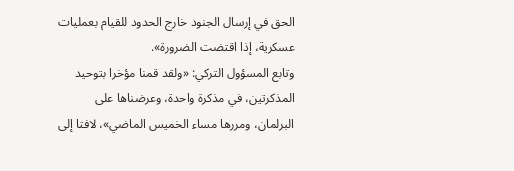الحق في إرسال الجنود خارج الحدود للقيام بعمليات عسكرية، إذا اقتضت الضرورة».
وتابع المسؤول التركي: «ولقد قمنا مؤخرا بتوحيد المذكرتين، في مذكرة واحدة، وعرضناها على البرلمان، ومررها مساء الخميس الماضي»، لافتا إلى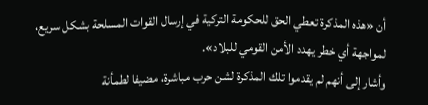أن «هذه المذكرة تعطي الحق للحكومة التركية في إرسال القوات المسلحة بشكل سريع، لمواجهة أي خطر يهدد الأمن القومي للبلاد».
وأشار إلى أنهم لم يقدموا تلك المذكرة لشن حرب مباشرة، مضيفا لطمأنة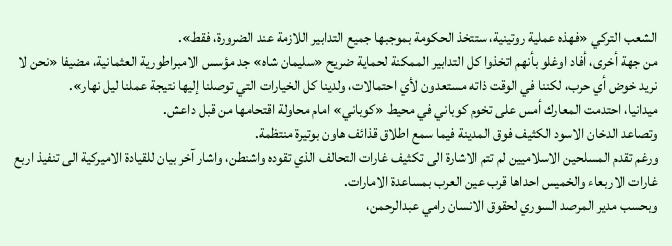الشعب التركي «فهذه عملية روتينية، ستتخذ الحكومة بموجبها جميع التدابير اللازمة عند الضرورة، فقط».
من جهة أخرى، أفاد اوغلو بأنهم اتخذوا كل التدابير الممكنة لحماية ضريح «سليمان شاه» جد مؤسس الامبراطورية العثمانية، مضيفا «نحن لا نريد خوض أي حرب، لكننا في الوقت ذاته مستعدون لأي احتمالات، ولدينا كل الخيارات التي توصلنا إليها نتيجة عملنا ليل نهار».
ميدانيا، احتدمت المعارك أمس على تخوم كوباني في محيط «كوباني» امام محاولة اقتحامها من قبل داعش.
وتصاعد الدخان الاسود الكثيف فوق المدينة فيما سمع اطلاق قذائف هاون بوتيرة منتظمة.
ورغم تقدم المسلحين الاسلاميين لم تتم الاشارة الى تكثيف غارات التحالف الذي تقوده واشنطن، واشار آخر بيان للقيادة الاميركية الى تنفيذ اربع غارات الاربعاء والخميس احداها قرب عين العرب بمساعدة الامارات.
وبحسب مدير المرصد السوري لحقوق الانسان رامي عبدالرحمن،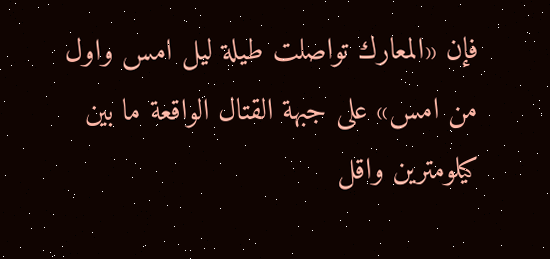فإن «المعارك تواصلت طيلة ليل امس واول من امس» على جبهة القتال الواقعة ما بين كيلومترين واقل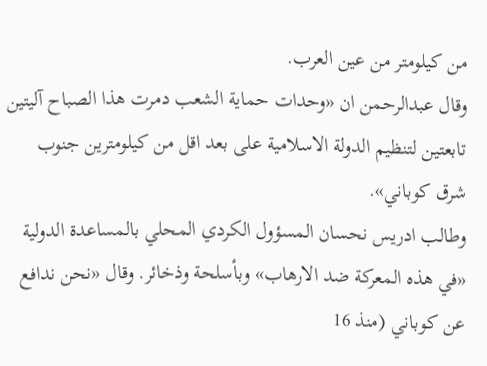من كيلومتر من عين العرب.
وقال عبدالرحمن ان «وحدات حماية الشعب دمرت هذا الصباح آليتين تابعتين لتنظيم الدولة الاسلامية على بعد اقل من كيلومترين جنوب شرق كوباني».
وطالب ادريس نحسان المسؤول الكردي المحلي بالمساعدة الدولية «في هذه المعركة ضد الارهاب» وبأسلحة وذخائر. وقال «نحن ندافع عن كوباني (منذ 16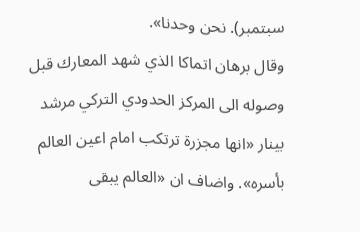سبتمبر). نحن وحدنا».
وقال برهان اتماكا الذي شهد المعارك قبل وصوله الى المركز الحدودي التركي مرشد بينار «انها مجزرة ترتكب امام اعين العالم بأسره». واضاف ان «العالم يبقى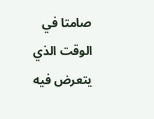صامتا في الوقت الذي يتعرض فيه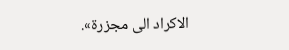الاكراد الى مجزرة».